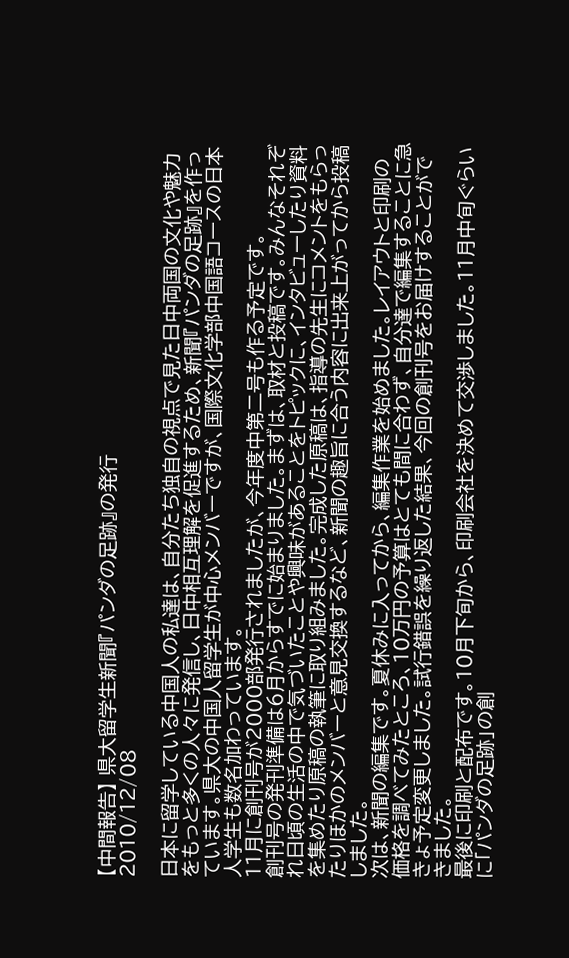【中間報告】 県大留学生新聞『パンダの足跡』の発行
2010/12/08

日本に留学している中国人の私達は、自分たち独自の視点で見た日中両国の文化や魅力をもっと多くの人々に発信し、日中相互理解を促進するため、新聞『パンダの足跡』を作っています。県大の中国人留学生が中心メンバーですが、国際文化学部中国語コースの日本人学生も数名加わっています。
11月に創刊号が2000部発行されましたが、今年度中第二号も作る予定です。
創刊号の発刊準備は6月からすでに始まりました。まずは、取材と投稿です。みんなそれぞれ日頃の生活の中で気づいたことや興味があることをトピックに、インタビューしたり資料を集めたり原稿の執筆に取り組みました。完成した原稿は、指導の先生にコメントをもらったりほかのメンバーと意見交換するなど、新聞の趣旨に合う内容に出来上がってから投稿しました。
次は、新聞の編集です。夏休みに入ってから、編集作業を始めました。レイアウトと印刷の価格を調べてみたところ、10万円の予算はとても間に合わず、自分達で編集することに急きょ予定変更しました。試行錯誤を繰り返した結果、今回の創刊号をお届けすることができました。
最後に印刷と配布です。10月下旬から、印刷会社を決めて交渉しました。11月中旬ぐらいに「パンダの足跡」の創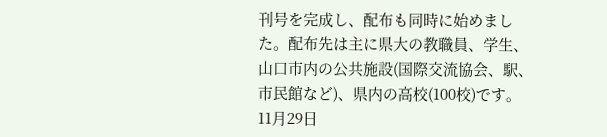刊号を完成し、配布も同時に始めました。配布先は主に県大の教職員、学生、山口市内の公共施設(国際交流協会、駅、市民館など)、県内の高校(100校)です。
11月29日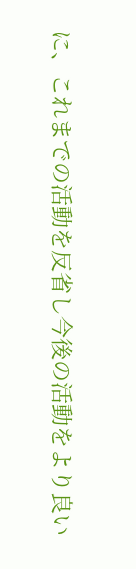に、これまでの活動を反省し今後の活動をより良い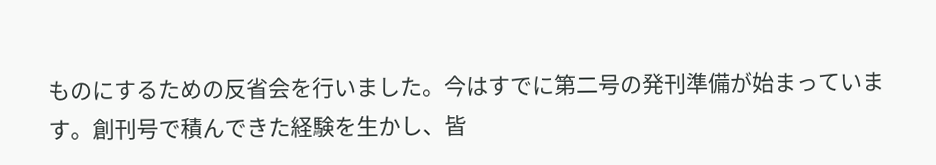ものにするための反省会を行いました。今はすでに第二号の発刊準備が始まっています。創刊号で積んできた経験を生かし、皆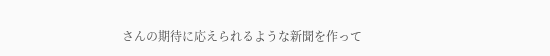さんの期待に応えられるような新聞を作って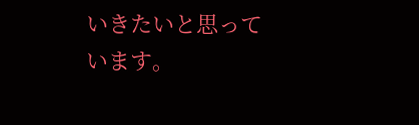いきたいと思っています。